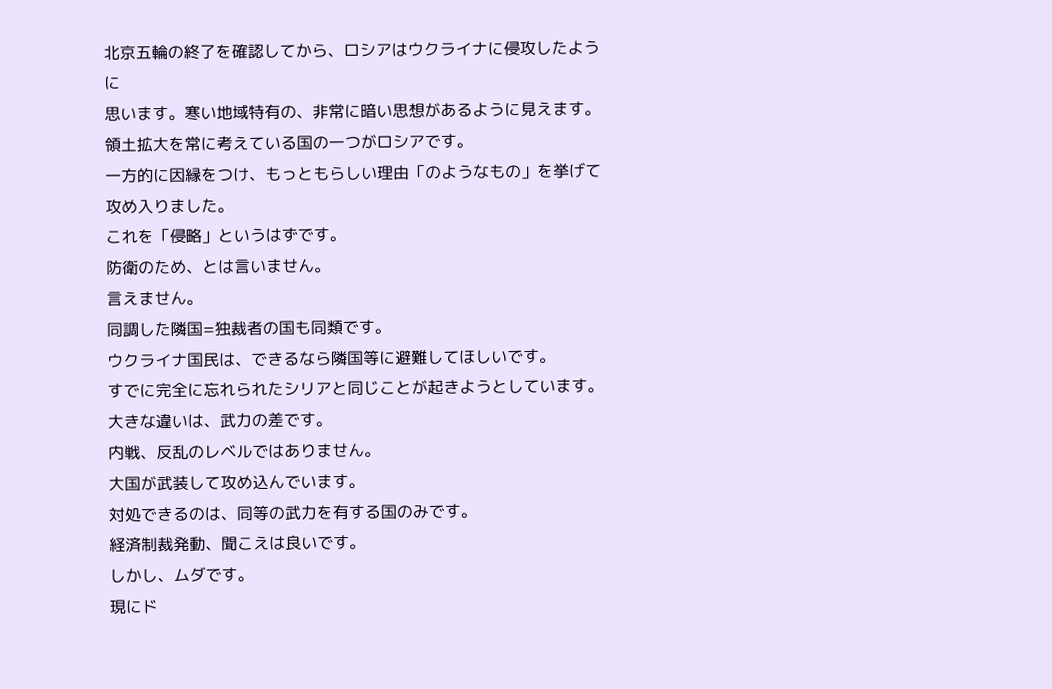北京五輪の終了を確認してから、ロシアはウクライナに侵攻したように
思います。寒い地域特有の、非常に暗い思想があるように見えます。
領土拡大を常に考えている国の一つがロシアです。
一方的に因縁をつけ、もっともらしい理由「のようなもの」を挙げて攻め入りました。
これを「侵略」というはずです。
防衛のため、とは言いません。
言えません。
同調した隣国=独裁者の国も同類です。
ウクライナ国民は、できるなら隣国等に避難してほしいです。
すでに完全に忘れられたシリアと同じことが起きようとしています。
大きな違いは、武力の差です。
内戦、反乱のレベルではありません。
大国が武装して攻め込んでいます。
対処できるのは、同等の武力を有する国のみです。
経済制裁発動、聞こえは良いです。
しかし、ムダです。
現にド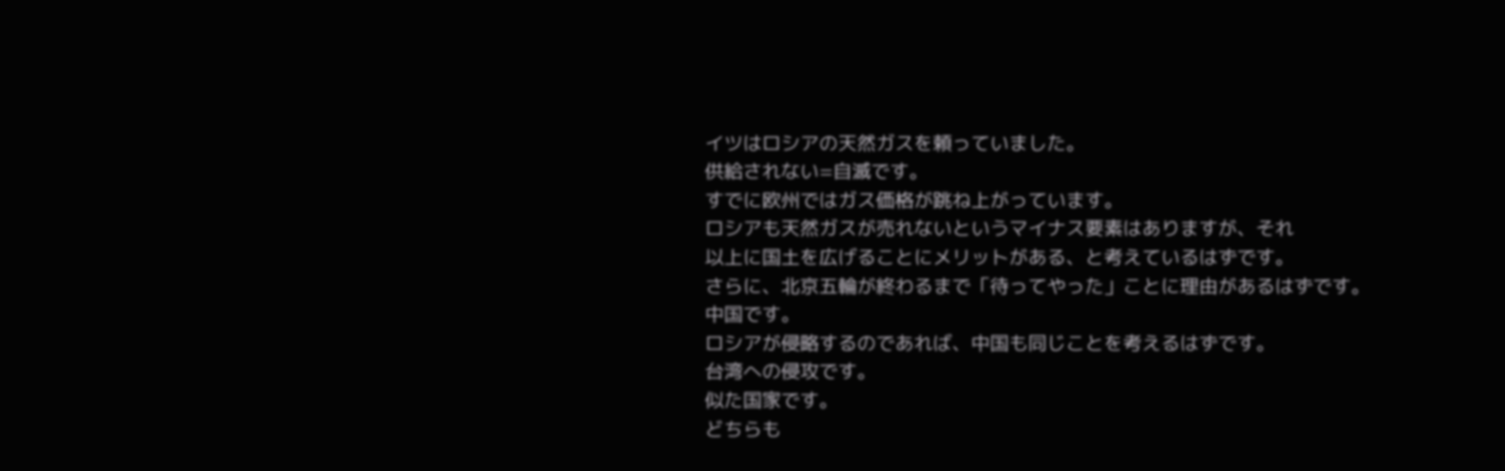イツはロシアの天然ガスを頼っていました。
供給されない=自滅です。
すでに欧州ではガス価格が跳ね上がっています。
ロシアも天然ガスが売れないというマイナス要素はありますが、それ
以上に国土を広げることにメリットがある、と考えているはずです。
さらに、北京五輪が終わるまで「待ってやった」ことに理由があるはずです。
中国です。
ロシアが侵略するのであれば、中国も同じことを考えるはずです。
台湾への侵攻です。
似た国家です。
どちらも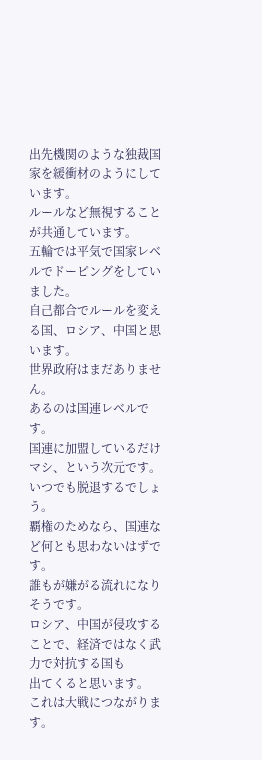出先機関のような独裁国家を緩衝材のようにしています。
ルールなど無視することが共通しています。
五輪では平気で国家レベルでドーピングをしていました。
自己都合でルールを変える国、ロシア、中国と思います。
世界政府はまだありません。
あるのは国連レベルです。
国連に加盟しているだけマシ、という次元です。
いつでも脱退するでしょう。
覇権のためなら、国連など何とも思わないはずです。
誰もが嫌がる流れになりそうです。
ロシア、中国が侵攻することで、経済ではなく武力で対抗する国も
出てくると思います。
これは大戦につながります。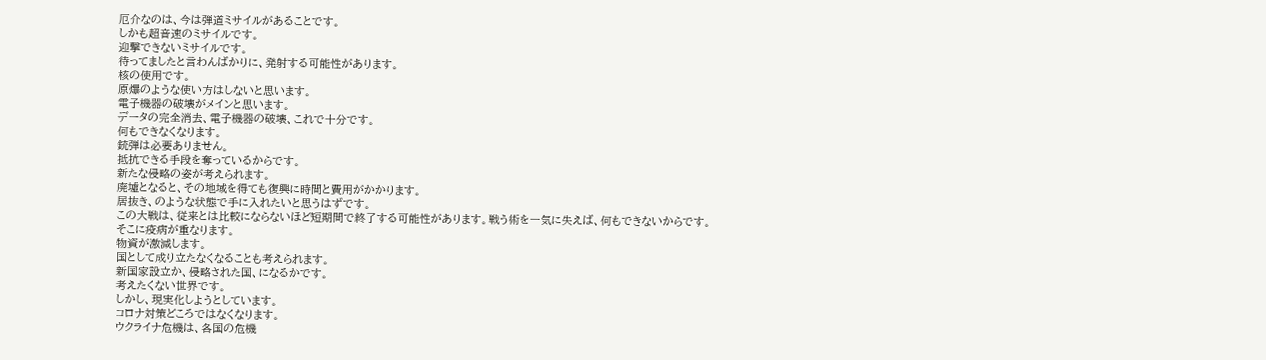厄介なのは、今は弾道ミサイルがあることです。
しかも超音速のミサイルです。
迎撃できないミサイルです。
待ってましたと言わんばかりに、発射する可能性があります。
核の使用です。
原爆のような使い方はしないと思います。
電子機器の破壊がメインと思います。
データの完全消去、電子機器の破壊、これで十分です。
何もできなくなります。
銃弾は必要ありません。
抵抗できる手段を奪っているからです。
新たな侵略の姿が考えられます。
廃墟となると、その地域を得ても復興に時間と費用がかかります。
居抜き、のような状態で手に入れたいと思うはずです。
この大戦は、従来とは比較にならないほど短期間で終了する可能性があります。戦う術を一気に失えば、何もできないからです。
そこに疫病が重なります。
物資が激減します。
国として成り立たなくなることも考えられます。
新国家設立か、侵略された国、になるかです。
考えたくない世界です。
しかし、現実化しようとしています。
コロナ対策どころではなくなります。
ウクライナ危機は、各国の危機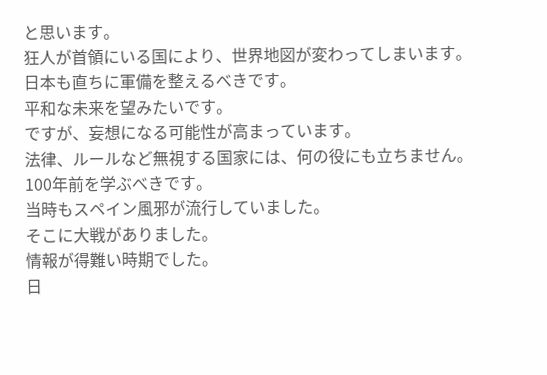と思います。
狂人が首領にいる国により、世界地図が変わってしまいます。
日本も直ちに軍備を整えるべきです。
平和な未来を望みたいです。
ですが、妄想になる可能性が高まっています。
法律、ルールなど無視する国家には、何の役にも立ちません。
100年前を学ぶべきです。
当時もスペイン風邪が流行していました。
そこに大戦がありました。
情報が得難い時期でした。
日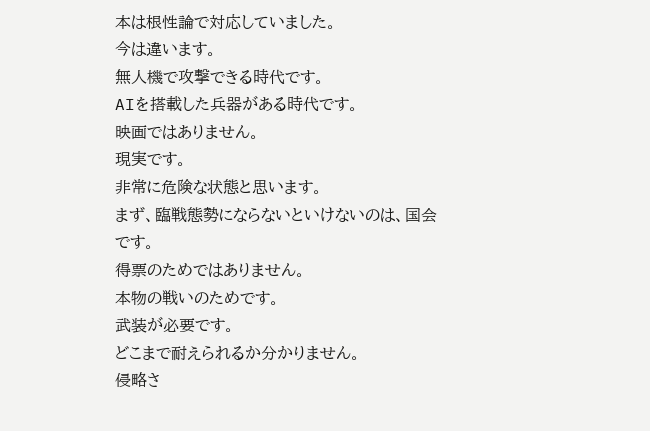本は根性論で対応していました。
今は違います。
無人機で攻撃できる時代です。
AIを搭載した兵器がある時代です。
映画ではありません。
現実です。
非常に危険な状態と思います。
まず、臨戦態勢にならないといけないのは、国会です。
得票のためではありません。
本物の戦いのためです。
武装が必要です。
どこまで耐えられるか分かりません。
侵略さ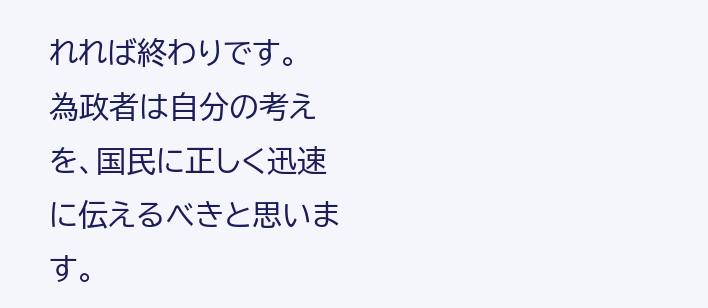れれば終わりです。
為政者は自分の考えを、国民に正しく迅速に伝えるべきと思います。